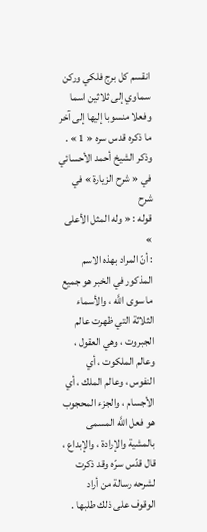انقسم كل برج فلكي وركن سماوي إلى ثلاثين اسما وفعلا منسوبا إليها إلى آخر ما ذكره قدس سره « 1 » .
وذكر الشيخ أحمد الأحسائي في « شرح الزيارة » في شرح
قوله : « وله المثل الأعلى »
: أنّ المراد بهذه الاسم المذكور في الخبر هو جميع ما سوى اللَّه ، والأسماء الثلاثة التي ظهرت عالم الجبروت ، وهي العقول ، وعالم الملكوت ، أي النفوس ، وعالم الملك ، أي الأجسام ، والجزء المحجوب هو فعل اللَّه المسمى بالمشية والإرادة ، والإبداع ، قال قدّس سرّه وقد ذكرت لشرحه رسالة من أراد الوقوف على ذلك طلبها .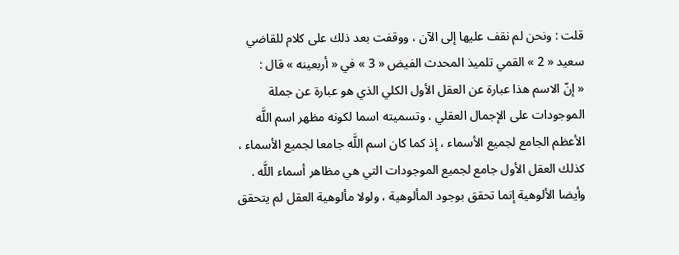قلت : ونحن لم نقف عليها إلى الآن ، ووقفت بعد ذلك على كلام للقاضي سعيد « 2 » القمي تلميذ المحدث الفيض « 3 » في « أربعينه » قال :
« إنّ الاسم هذا عبارة عن العقل الأول الكلي الذي هو عبارة عن جملة الموجودات على الإجمال العقلي ، وتسميته اسما لكونه مظهر اسم اللَّه الأعظم الجامع لجميع الأسماء ، إذ كما كان اسم اللَّه جامعا لجميع الأسماء ، كذلك العقل الأول جامع لجميع الموجودات التي هي مظاهر أسماء اللَّه .
وأيضا الألوهية إنما تحقق بوجود المألوهية ، ولولا مألوهية العقل لم يتحقق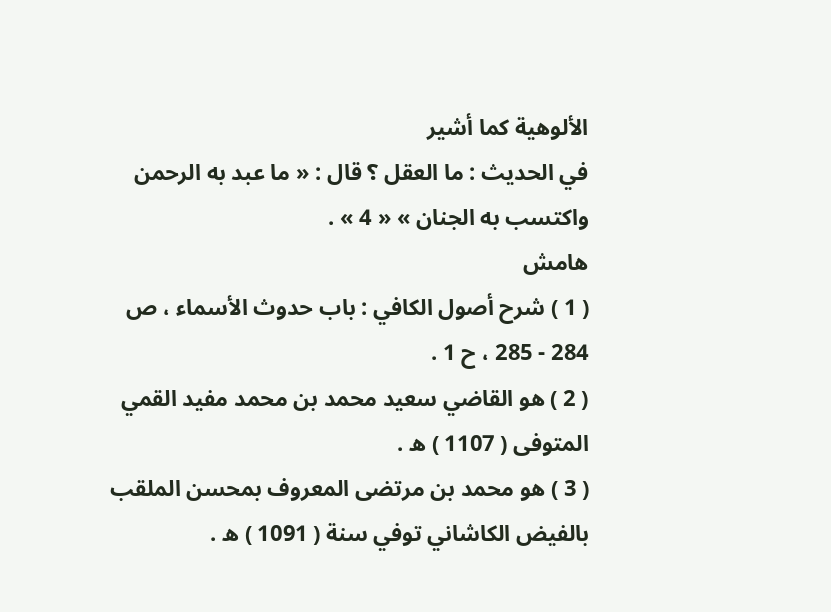الألوهية كما أشير
في الحديث : ما العقل ؟ قال : « ما عبد به الرحمن واكتسب به الجنان » « 4 » .
هامش
( 1 ) شرح أصول الكافي : باب حدوث الأسماء ، ص 284 - 285 ، ح 1 .
( 2 ) هو القاضي سعيد محمد بن محمد مفيد القمي المتوفى ( 1107 ) ه .
( 3 ) هو محمد بن مرتضى المعروف بمحسن الملقب بالفيض الكاشاني توفي سنة ( 1091 ) ه .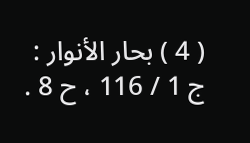( 4 ) بحار الأنوار : ج 1 / 116 ، ح 8 .